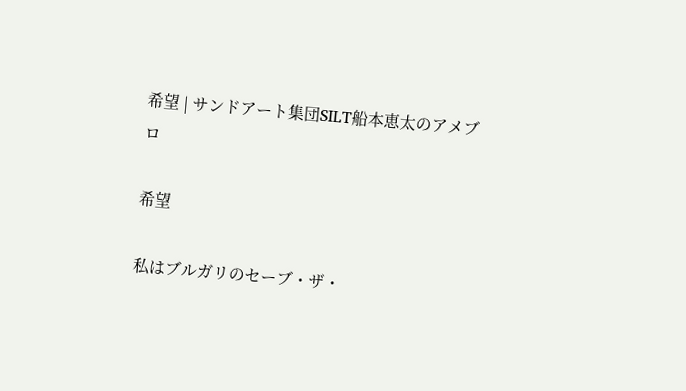希望 | サンドアート集団SILT船本恵太のアメブロ

希望

私はブルガリのセーブ・ザ・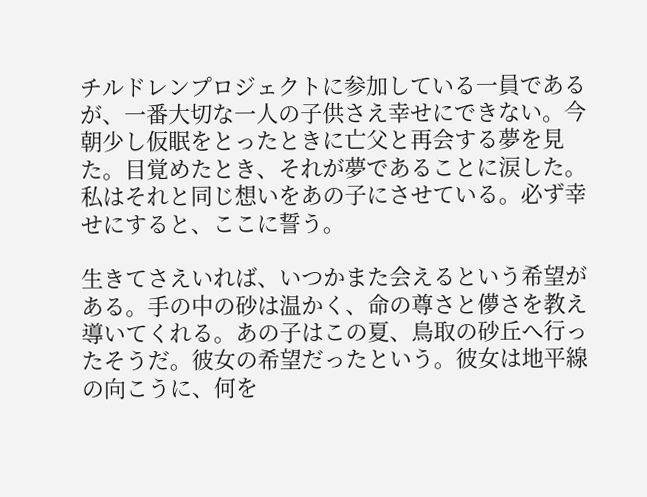チルドレンプロジェクトに参加している一員であるが、一番大切な一人の子供さえ幸せにできない。今朝少し仮眠をとったときに亡父と再会する夢を見た。目覚めたとき、それが夢であることに涙した。私はそれと同じ想いをあの子にさせている。必ず幸せにすると、ここに誓う。

生きてさえいれば、いつかまた会えるという希望がある。手の中の砂は温かく、命の尊さと儚さを教え導いてくれる。あの子はこの夏、鳥取の砂丘へ行ったそうだ。彼女の希望だったという。彼女は地平線の向こうに、何を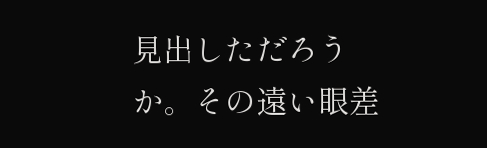見出しただろうか。その遠い眼差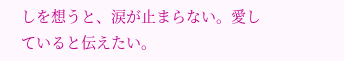しを想うと、涙が止まらない。愛していると伝えたい。